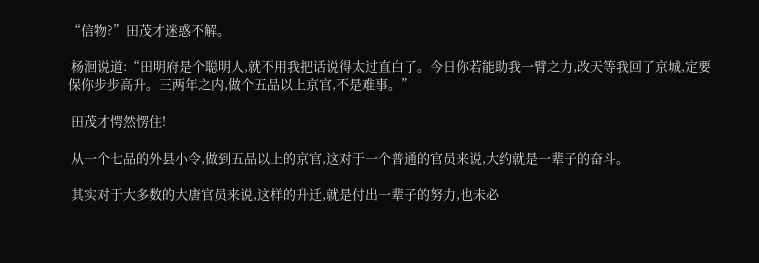“信物?”田茂才迷惑不解。

 杨洄说道:“田明府是个聪明人,就不用我把话说得太过直白了。今日你若能助我一臂之力,改天等我回了京城,定要保你步步高升。三两年之内,做个五品以上京官,不是难事。”

 田茂才愕然愣住!

 从一个七品的外县小令,做到五品以上的京官,这对于一个普通的官员来说,大约就是一辈子的奋斗。

 其实对于大多数的大唐官员来说,这样的升迁,就是付出一辈子的努力,也未必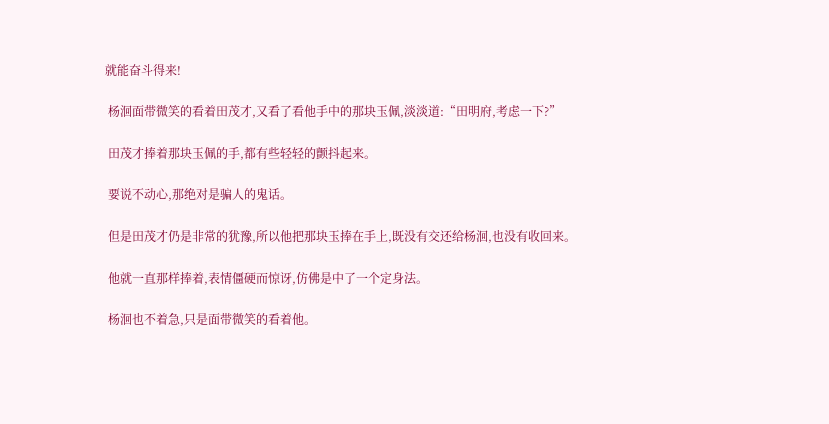就能奋斗得来!

 杨洄面带微笑的看着田茂才,又看了看他手中的那块玉佩,淡淡道:“田明府,考虑一下?”

 田茂才捧着那块玉佩的手,都有些轻轻的颤抖起来。

 要说不动心,那绝对是骗人的鬼话。

 但是田茂才仍是非常的犹豫,所以他把那块玉捧在手上,既没有交还给杨洄,也没有收回来。

 他就一直那样捧着,表情僵硬而惊讶,仿佛是中了一个定身法。

 杨洄也不着急,只是面带微笑的看着他。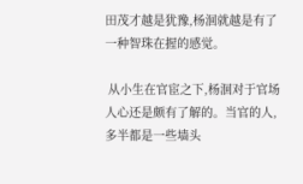田茂才越是犹豫,杨洄就越是有了一种智珠在握的感觉。

 从小生在官宦之下,杨洄对于官场人心还是颇有了解的。当官的人,多半都是一些墙头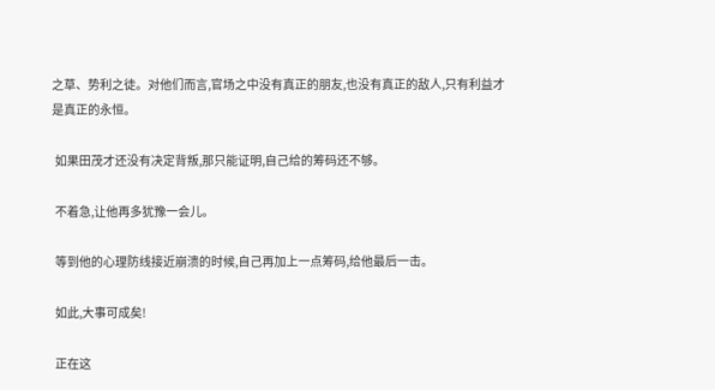之草、势利之徒。对他们而言,官场之中没有真正的朋友,也没有真正的敌人,只有利益才是真正的永恒。

 如果田茂才还没有决定背叛,那只能证明,自己给的筹码还不够。

 不着急,让他再多犹豫一会儿。

 等到他的心理防线接近崩溃的时候,自己再加上一点筹码,给他最后一击。

 如此,大事可成矣!

 正在这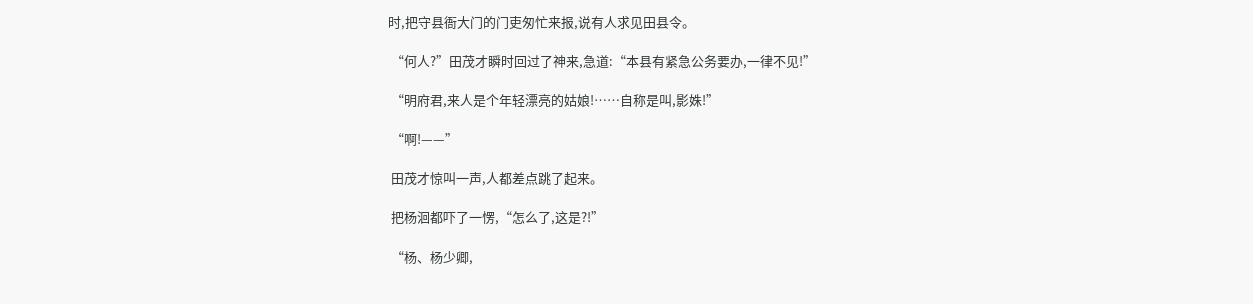时,把守县衙大门的门吏匆忙来报,说有人求见田县令。

 “何人?”田茂才瞬时回过了神来,急道:“本县有紧急公务要办,一律不见!”

 “明府君,来人是个年轻漂亮的姑娘!……自称是叫,影姝!”

 “啊!——”

 田茂才惊叫一声,人都差点跳了起来。

 把杨洄都吓了一愣,“怎么了,这是?!”

 “杨、杨少卿,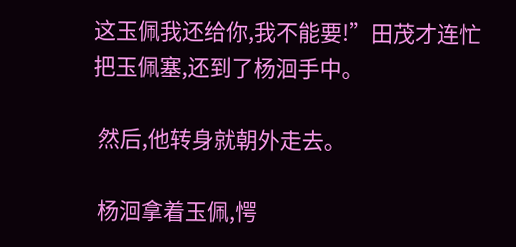这玉佩我还给你,我不能要!”田茂才连忙把玉佩塞,还到了杨洄手中。

 然后,他转身就朝外走去。

 杨洄拿着玉佩,愕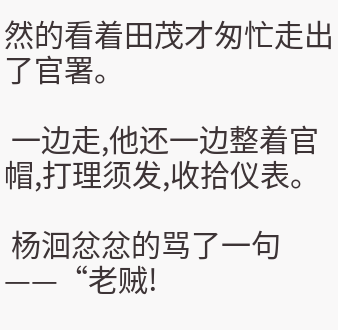然的看着田茂才匆忙走出了官署。

 一边走,他还一边整着官帽,打理须发,收拾仪表。

 杨洄忿忿的骂了一句——“老贼!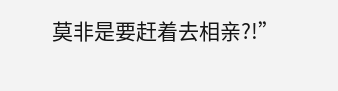莫非是要赶着去相亲?!”